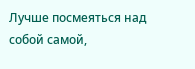Лучше посмеяться над собой самой,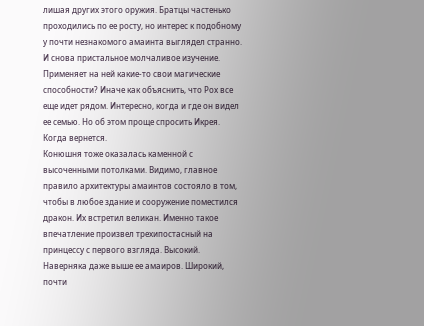лишая других этого оружия. Братцы частенько проходились по ее росту, но интерес к подобному у почти незнакомого амаинта выглядел странно. И снова пристальное молчаливое изучение. Применяет на ней какие-то свои магические способности? Иначе как объяснить, что Рох все еще идет рядом. Интересно, когда и где он видел ее семью. Но об этом проще спросить Икрея. Когда вернется.
Конюшня тоже оказалась каменной с высоченными потолками. Видимо, главное правило архитектуры амаинтов состояло в том, чтобы в любое здание и сооружение поместился дракон. Их встретил великан. Именно такое впечатление произвел трехипостасный на принцессу с первого взгляда. Высокий. Наверняка даже выше ее амаиров. Широкий, почти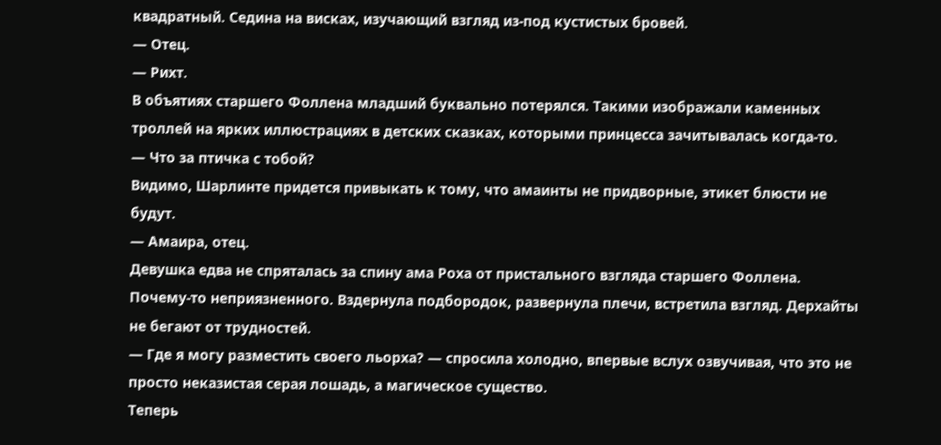квадратный. Седина на висках, изучающий взгляд из-под кустистых бровей.
— Отец.
— Рихт.
В объятиях старшего Фоллена младший буквально потерялся. Такими изображали каменных троллей на ярких иллюстрациях в детских сказках, которыми принцесса зачитывалась когда-то.
— Что за птичка с тобой?
Видимо, Шарлинте придется привыкать к тому, что амаинты не придворные, этикет блюсти не будут.
— Амаира, отец.
Девушка едва не спряталась за спину ама Роха от пристального взгляда старшего Фоллена. Почему-то неприязненного. Вздернула подбородок, развернула плечи, встретила взгляд. Дерхайты не бегают от трудностей.
— Где я могу разместить своего льорха? — спросила холодно, впервые вслух озвучивая, что это не просто неказистая серая лошадь, а магическое существо.
Теперь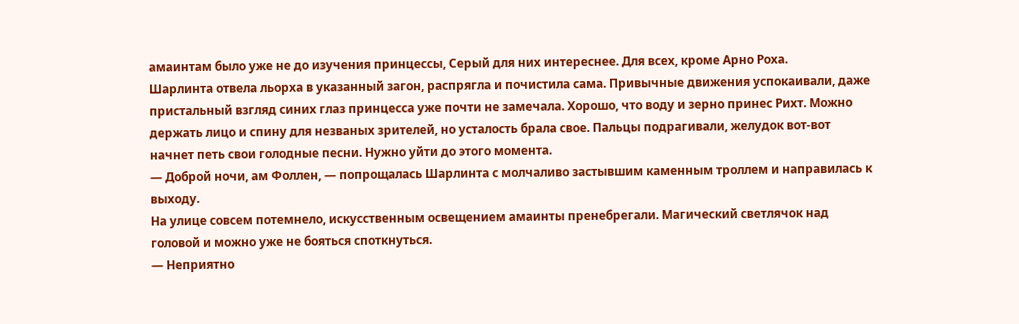амаинтам было уже не до изучения принцессы, Серый для них интереснее. Для всех, кроме Арно Роха.
Шарлинта отвела льорха в указанный загон, распрягла и почистила сама. Привычные движения успокаивали, даже пристальный взгляд синих глаз принцесса уже почти не замечала. Хорошо, что воду и зерно принес Рихт. Можно держать лицо и спину для незваных зрителей, но усталость брала свое. Пальцы подрагивали, желудок вот-вот начнет петь свои голодные песни. Нужно уйти до этого момента.
— Доброй ночи, ам Фоллен, — попрощалась Шарлинта с молчаливо застывшим каменным троллем и направилась к выходу.
На улице совсем потемнело, искусственным освещением амаинты пренебрегали. Магический светлячок над головой и можно уже не бояться споткнуться.
— Неприятно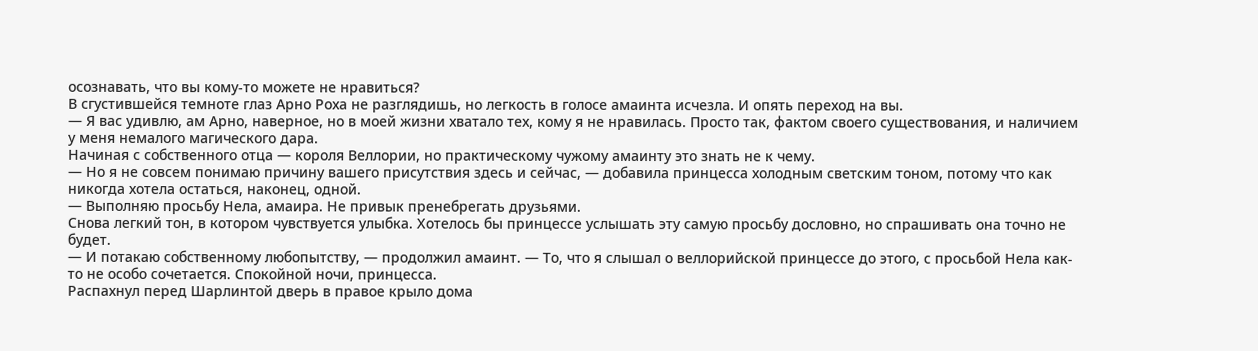осознавать, что вы кому-то можете не нравиться?
В сгустившейся темноте глаз Арно Роха не разглядишь, но легкость в голосе амаинта исчезла. И опять переход на вы.
— Я вас удивлю, ам Арно, наверное, но в моей жизни хватало тех, кому я не нравилась. Просто так, фактом своего существования, и наличием у меня немалого магического дара.
Начиная с собственного отца — короля Веллории, но практическому чужому амаинту это знать не к чему.
— Но я не совсем понимаю причину вашего присутствия здесь и сейчас, — добавила принцесса холодным светским тоном, потому что как никогда хотела остаться, наконец, одной.
— Выполняю просьбу Нела, амаира. Не привык пренебрегать друзьями.
Снова легкий тон, в котором чувствуется улыбка. Хотелось бы принцессе услышать эту самую просьбу дословно, но спрашивать она точно не будет.
— И потакаю собственному любопытству, — продолжил амаинт. — То, что я слышал о веллорийской принцессе до этого, с просьбой Нела как-то не особо сочетается. Спокойной ночи, принцесса.
Распахнул перед Шарлинтой дверь в правое крыло дома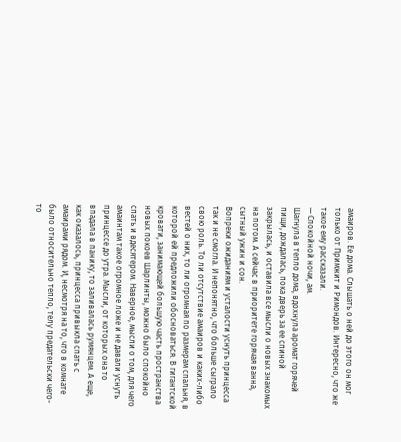амаиров. Ее дома. Слышать о ней до этого он мог только от Примжит и Римондов. Интересно, что же такое ему рассказали.
— Спокойной ночи, ам.
Шагнула в тепло дома, вдохнула аромат горячей пищи, дождалась, пока дверь за ее спиной закрылась, и оставила все мысли о новых знакомых на потом. А сейчас в приоритете горячая ванна, сытный ужин и сон.
Вопреки ожиданиям и усталости уснуть принцесса так и не смогла. И непонятно, что больше сыграло свою роль. То ли отсутствие амаиров и каких-либо вестей о них, то ли огромная по размерам спальня, в которой ей предложили обосноваться. В гигантской кровати, занимающей большую часть пространства новых покоев Шарлинты, можно было спокойно спать и вдесятером. Наверное, мысли о том, для чего амаинтам такое огромное ложе и не давали уснуть принцессе до утра. Мысли, от которых она то впадала в панику, то заливалась румянцем. А еще, как оказалось, принцесса привыкла спать с амаирами рядом. И, несмотря на то, что в комнате было относительно тепло, телу предательски чего-то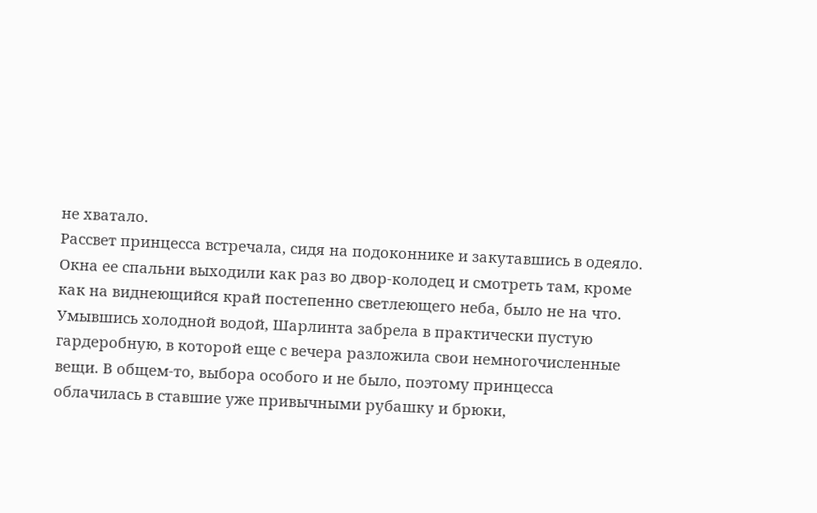не хватало.
Рассвет принцесса встречала, сидя на подоконнике и закутавшись в одеяло. Окна ее спальни выходили как раз во двор-колодец и смотреть там, кроме как на виднеющийся край постепенно светлеющего неба, было не на что.
Умывшись холодной водой, Шарлинта забрела в практически пустую гардеробную, в которой еще с вечера разложила свои немногочисленные вещи. В общем-то, выбора особого и не было, поэтому принцесса облачилась в ставшие уже привычными рубашку и брюки,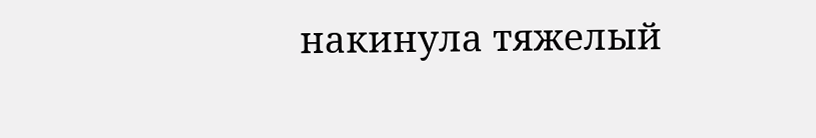накинула тяжелый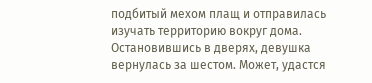подбитый мехом плащ и отправилась изучать территорию вокруг дома. Остановившись в дверях, девушка вернулась за шестом. Может, удастся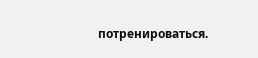потренироваться.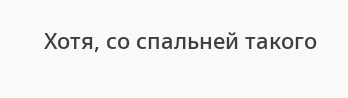Хотя, со спальней такого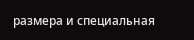размера и специальная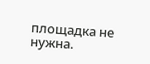площадка не нужна.